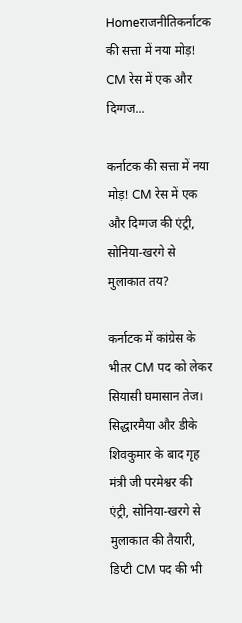Homeराजनीतिकर्नाटक की सत्ता में नया मोड़! CM रेस में एक और दिग्गज...

कर्नाटक की सत्ता में नया मोड़! CM रेस में एक और दिग्गज की एंट्री, सोनिया-खरगे से मुलाकात तय?

कर्नाटक में कांग्रेस के भीतर CM पद को लेकर सियासी घमासान तेज। सिद्धारमैया और डीके शिवकुमार के बाद गृह मंत्री जी परमेश्वर की एंट्री, सोनिया-खरगे से मुलाकात की तैयारी, डिप्टी CM पद की भी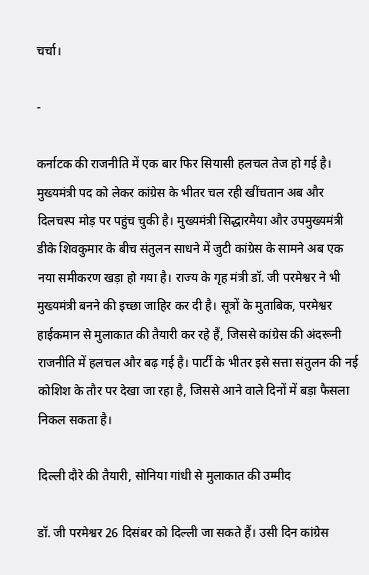चर्चा।

-

कर्नाटक की राजनीति में एक बार फिर सियासी हलचल तेज हो गई है। मुख्यमंत्री पद को लेकर कांग्रेस के भीतर चल रही खींचतान अब और दिलचस्प मोड़ पर पहुंच चुकी है। मुख्यमंत्री सिद्धारमैया और उपमुख्यमंत्री डीके शिवकुमार के बीच संतुलन साधने में जुटी कांग्रेस के सामने अब एक नया समीकरण खड़ा हो गया है। राज्य के गृह मंत्री डॉ. जी परमेश्वर ने भी मुख्यमंत्री बनने की इच्छा जाहिर कर दी है। सूत्रों के मुताबिक, परमेश्वर हाईकमान से मुलाकात की तैयारी कर रहे हैं, जिससे कांग्रेस की अंदरूनी राजनीति में हलचल और बढ़ गई है। पार्टी के भीतर इसे सत्ता संतुलन की नई कोशिश के तौर पर देखा जा रहा है, जिससे आने वाले दिनों में बड़ा फैसला निकल सकता है।

दिल्ली दौरे की तैयारी, सोनिया गांधी से मुलाकात की उम्मीद

डॉ. जी परमेश्वर 26 दिसंबर को दिल्ली जा सकते हैं। उसी दिन कांग्रेस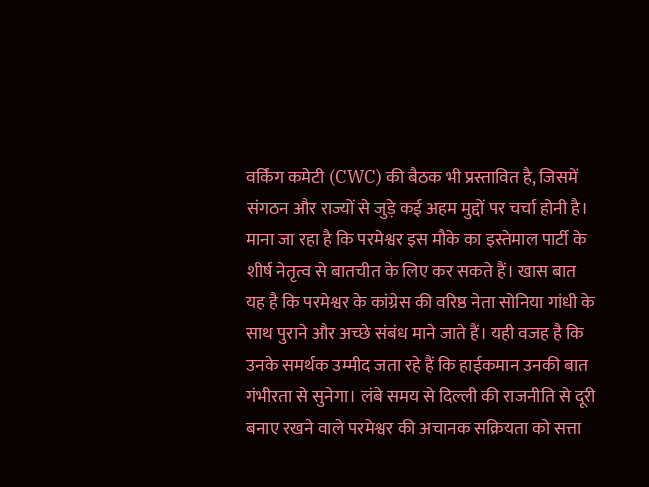वर्किंग कमेटी (CWC) की बैठक भी प्रस्तावित है, जिसमें संगठन और राज्यों से जुड़े कई अहम मुद्दों पर चर्चा होनी है। माना जा रहा है कि परमेश्वर इस मौके का इस्तेमाल पार्टी के शीर्ष नेतृत्व से बातचीत के लिए कर सकते हैं। खास बात यह है कि परमेश्वर के कांग्रेस की वरिष्ठ नेता सोनिया गांधी के साथ पुराने और अच्छे संबंध माने जाते हैं। यही वजह है कि उनके समर्थक उम्मीद जता रहे हैं कि हाईकमान उनकी बात गंभीरता से सुनेगा। लंबे समय से दिल्ली की राजनीति से दूरी बनाए रखने वाले परमेश्वर की अचानक सक्रियता को सत्ता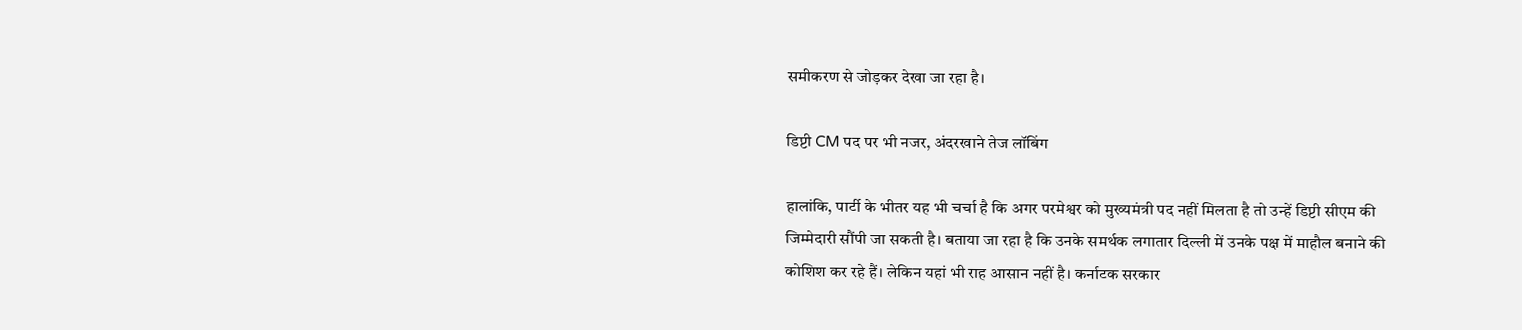समीकरण से जोड़कर देखा जा रहा है।

डिप्टी CM पद पर भी नजर, अंदरखाने तेज लॉबिंग

हालांकि, पार्टी के भीतर यह भी चर्चा है कि अगर परमेश्वर को मुख्यमंत्री पद नहीं मिलता है तो उन्हें डिप्टी सीएम की जिम्मेदारी सौंपी जा सकती है। बताया जा रहा है कि उनके समर्थक लगातार दिल्ली में उनके पक्ष में माहौल बनाने की कोशिश कर रहे हैं। लेकिन यहां भी राह आसान नहीं है। कर्नाटक सरकार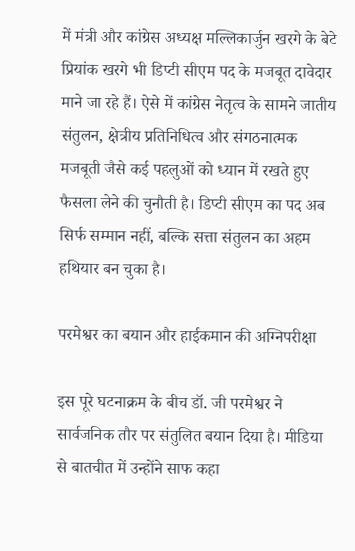में मंत्री और कांग्रेस अध्यक्ष मल्लिकार्जुन खरगे के बेटे प्रियांक खरगे भी डिप्टी सीएम पद के मजबूत दावेदार माने जा रहे हैं। ऐसे में कांग्रेस नेतृत्व के सामने जातीय संतुलन, क्षेत्रीय प्रतिनिधित्व और संगठनात्मक मजबूती जैसे कई पहलुओं को ध्यान में रखते हुए फैसला लेने की चुनौती है। डिप्टी सीएम का पद अब सिर्फ सम्मान नहीं, बल्कि सत्ता संतुलन का अहम हथियार बन चुका है।

परमेश्वर का बयान और हाईकमान की अग्निपरीक्षा

इस पूरे घटनाक्रम के बीच डॉ. जी परमेश्वर ने सार्वजनिक तौर पर संतुलित बयान दिया है। मीडिया से बातचीत में उन्होंने साफ कहा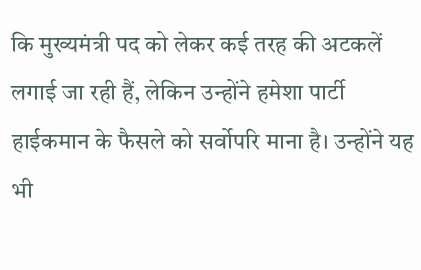कि मुख्यमंत्री पद को लेकर कई तरह की अटकलें लगाई जा रही हैं, लेकिन उन्होंने हमेशा पार्टी हाईकमान के फैसले को सर्वोपरि माना है। उन्होंने यह भी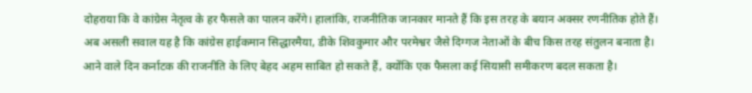दोहराया कि वे कांग्रेस नेतृत्व के हर फैसले का पालन करेंगे। हालांकि, राजनीतिक जानकार मानते हैं कि इस तरह के बयान अक्सर रणनीतिक होते हैं। अब असली सवाल यह है कि कांग्रेस हाईकमान सिद्धारमैया, डीके शिवकुमार और परमेश्वर जैसे दिग्गज नेताओं के बीच किस तरह संतुलन बनाता है। आने वाले दिन कर्नाटक की राजनीति के लिए बेहद अहम साबित हो सकते हैं, क्योंकि एक फैसला कई सियासी समीकरण बदल सकता है।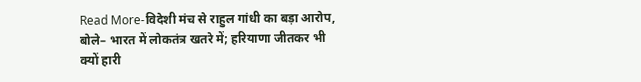Read More-विदेशी मंच से राहुल गांधी का बड़ा आरोप, बोले– भारत में लोकतंत्र खतरे में; हरियाणा जीतकर भी क्यों हारी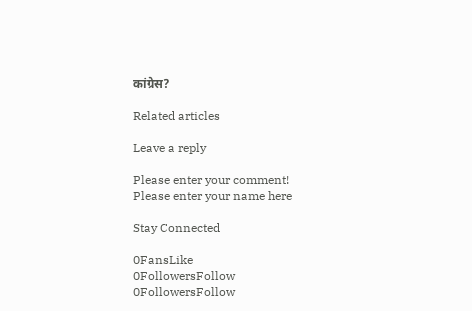कांग्रेस?

Related articles

Leave a reply

Please enter your comment!
Please enter your name here

Stay Connected

0FansLike
0FollowersFollow
0FollowersFollow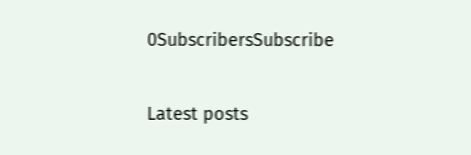0SubscribersSubscribe

Latest posts